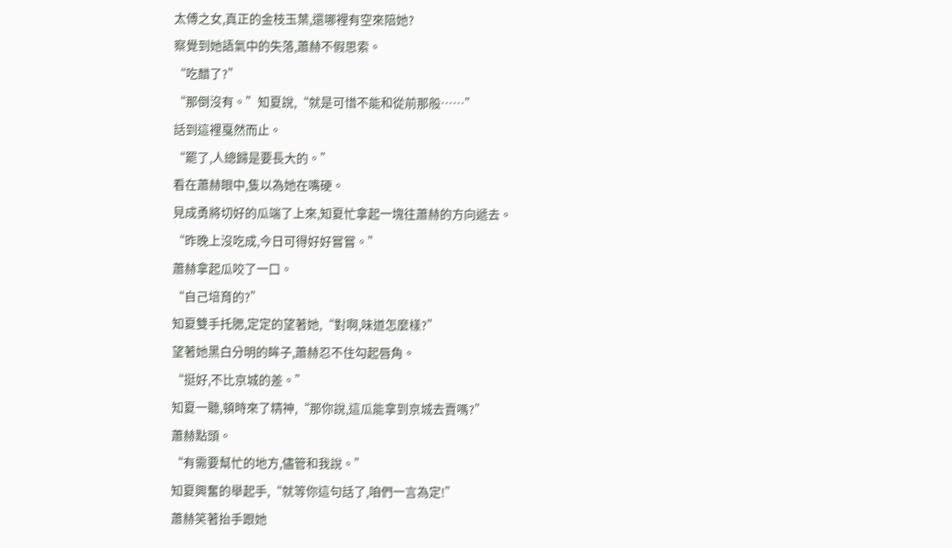太傅之女,真正的金枝玉葉,還哪裡有空來陪她?
察覺到她語氣中的失落,蕭赫不假思索。
“吃醋了?”
“那倒沒有。”知夏說,“就是可惜不能和從前那般……”
話到這裡戛然而止。
“罷了,人總歸是要長大的。”
看在蕭赫眼中,隻以為她在嘴硬。
見成勇將切好的瓜端了上來,知夏忙拿起一塊往蕭赫的方向遞去。
“昨晚上沒吃成,今日可得好好嘗嘗。”
蕭赫拿起瓜咬了一口。
“自己培育的?”
知夏雙手托腮,定定的望著她,“對啊,味道怎麼樣?”
望著她黑白分明的眸子,蕭赫忍不住勾起唇角。
“挺好,不比京城的差。”
知夏一聽,頓時來了精神,“那你說,這瓜能拿到京城去賣嗎?”
蕭赫點頭。
“有需要幫忙的地方,儘管和我說。”
知夏興奮的舉起手,“就等你這句話了,咱們一言為定!”
蕭赫笑著抬手跟她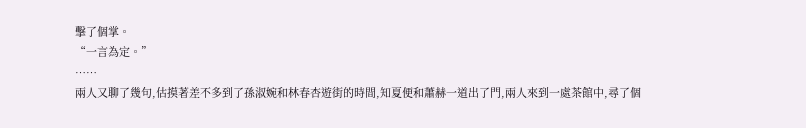擊了個掌。
“一言為定。”
……
兩人又聊了幾句,估摸著差不多到了孫淑婉和林春杏遊街的時間,知夏便和蕭赫一道出了門,兩人來到一處茶館中,尋了個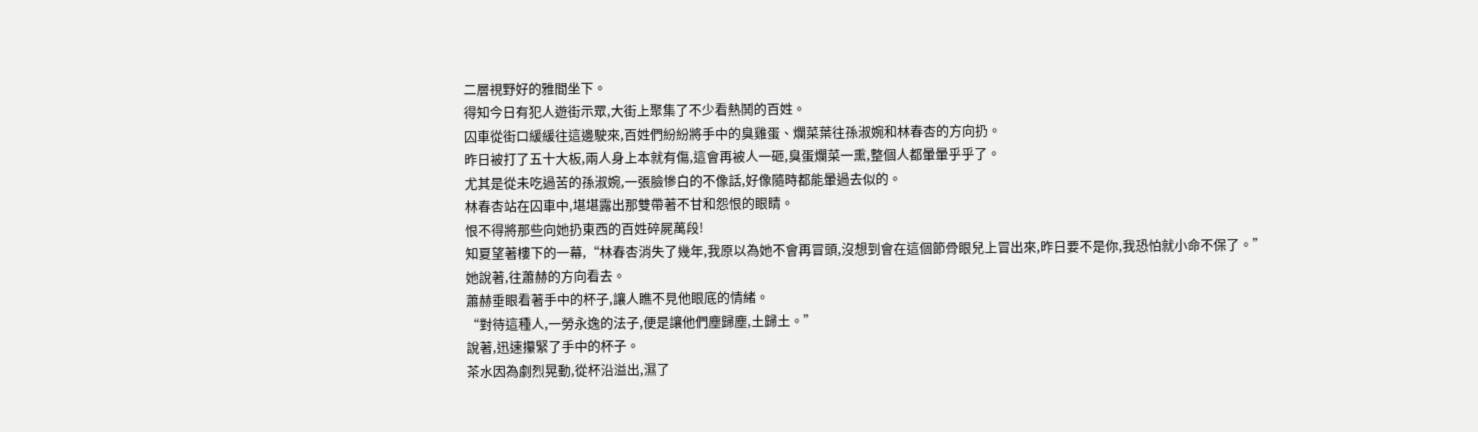二層視野好的雅間坐下。
得知今日有犯人遊街示眾,大街上聚集了不少看熱鬨的百姓。
囚車從街口緩緩往這邊駛來,百姓們紛紛將手中的臭雞蛋、爛菜葉往孫淑婉和林春杏的方向扔。
昨日被打了五十大板,兩人身上本就有傷,這會再被人一砸,臭蛋爛菜一熏,整個人都暈暈乎乎了。
尤其是從未吃過苦的孫淑婉,一張臉慘白的不像話,好像隨時都能暈過去似的。
林春杏站在囚車中,堪堪露出那雙帶著不甘和怨恨的眼睛。
恨不得將那些向她扔東西的百姓碎屍萬段!
知夏望著樓下的一幕,“林春杏消失了幾年,我原以為她不會再冒頭,沒想到會在這個節骨眼兒上冒出來,昨日要不是你,我恐怕就小命不保了。”
她說著,往蕭赫的方向看去。
蕭赫垂眼看著手中的杯子,讓人瞧不見他眼底的情緒。
“對待這種人,一勞永逸的法子,便是讓他們塵歸塵,土歸土。”
說著,迅速攥緊了手中的杯子。
茶水因為劇烈晃動,從杯沿溢出,濕了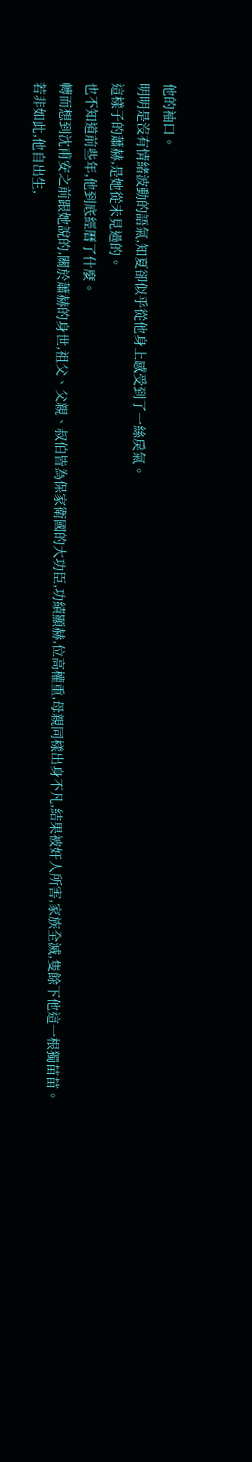他的袖口。
明明是沒有情緒波動的語氣,知夏卻似乎從他身上感受到了一絲戾氣。
這樣子的蕭赫,是她從未見過的。
也不知道前些年,他到底經曆了什麼。
轉而想到沈甫安之前跟她說的,關於蕭赫的身世,祖父、父親、叔伯皆為保家衛國的大功臣,功績顯赫,位高權重,母親同樣出身不凡,結果被奸人所害,家族全滅,隻餘下他這一根獨苗苗。
若非如此,他自出生,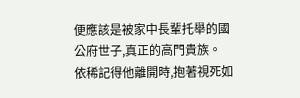便應該是被家中長輩托舉的國公府世子,真正的高門貴族。
依稀記得他離開時,抱著視死如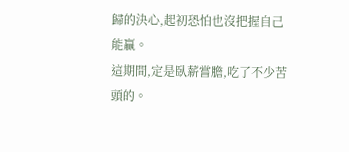歸的決心,起初恐怕也沒把握自己能贏。
這期間,定是臥薪嘗膽,吃了不少苦頭的。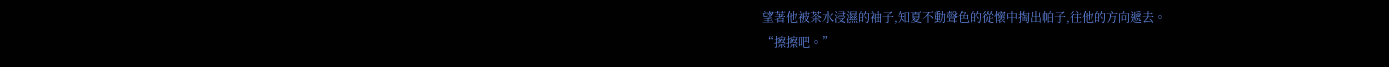望著他被茶水浸濕的袖子,知夏不動聲色的從懷中掏出帕子,往他的方向遞去。
“擦擦吧。”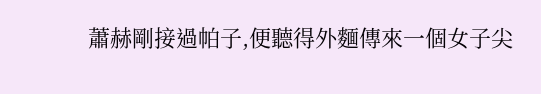蕭赫剛接過帕子,便聽得外麵傳來一個女子尖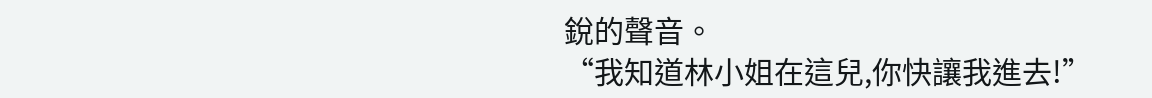銳的聲音。
“我知道林小姐在這兒,你快讓我進去!”